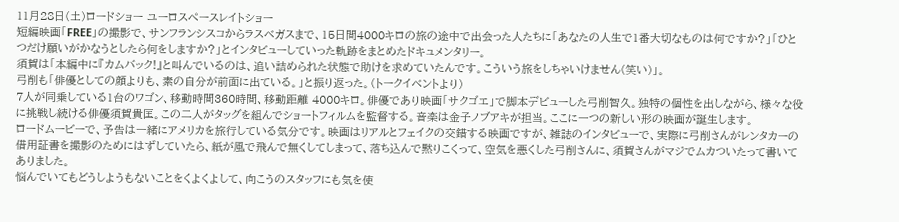11月28日(土)ロードショー ユーロスぺースレイトショー
短編映画「FREE」の撮影で、サンフランシスコからラスベガスまで、15日間4000キロの旅の途中で出会った人たちに「あなたの人生で1番大切なものは何ですか?」「ひとつだけ願いがかなうとしたら何をしますか?」とインタビューしていった軌跡をまとめたドキュメンタリー。
須賀は「本編中に『カムバック!』と叫んでいるのは、追い詰められた状態で助けを求めていたんです。こういう旅をしちゃいけません(笑い)」。
弓削も「俳優としての顔よりも、素の自分が前面に出ている。」と振り返った。(トークイベントより)
7人が同乗している1台のワゴン、移動時間360時間、移動距離 4000キロ。俳優であり映画「サクゴエ」で脚本デビューした弓削智久。独特の個性を出しながら、様々な役に挑戦し続ける俳優須賀貴匡。この二人がタッグを組んでショートフィルムを監督する。音楽は金子ノブアキが担当。ここに一つの新しい形の映画が誕生します。
ロードムービーで、予告は一緒にアメリカを旅行している気分です。映画はリアルとフェイクの交錯する映画ですが、雑誌のインタビューで、実際に弓削さんがレンタカーの借用証書を撮影のためにはずしていたら、紙が風で飛んで無くしてしまって、落ち込んで黙りこくって、空気を悪くした弓削さんに、須賀さんがマジでムカついたって書いてありました。
悩んでいてもどうしようもないことをくよくよして、向こうのスタッフにも気を使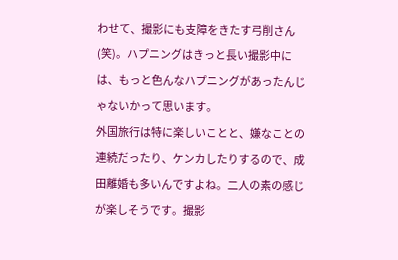わせて、撮影にも支障をきたす弓削さん(笑)。ハプニングはきっと長い撮影中には、もっと色んなハプニングがあったんじゃないかって思います。
外国旅行は特に楽しいことと、嫌なことの連続だったり、ケンカしたりするので、成田離婚も多いんですよね。二人の素の感じが楽しそうです。撮影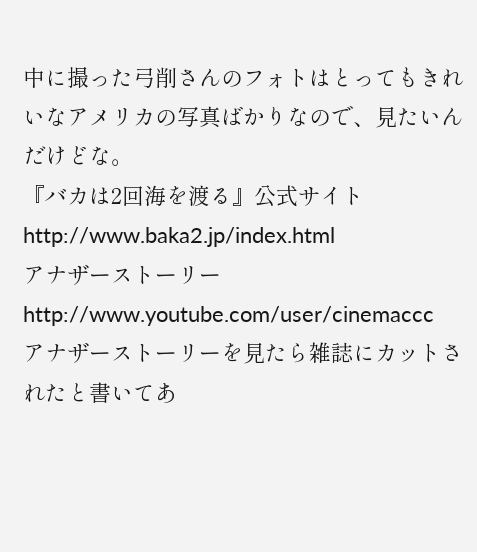中に撮った弓削さんのフォトはとってもきれいなアメリカの写真ばかりなので、見たいんだけどな。
『バカは2回海を渡る』公式サイト
http://www.baka2.jp/index.html
アナザーストーリー
http://www.youtube.com/user/cinemaccc
アナザーストーリーを見たら雑誌にカットされたと書いてあ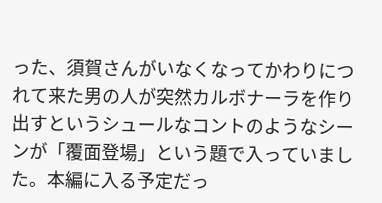った、須賀さんがいなくなってかわりにつれて来た男の人が突然カルボナーラを作り出すというシュールなコントのようなシーンが「覆面登場」という題で入っていました。本編に入る予定だっ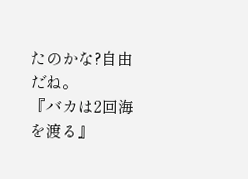たのかな?自由だね。
『バカは2回海を渡る』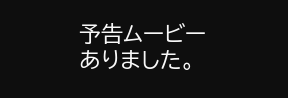予告ムービーありました。